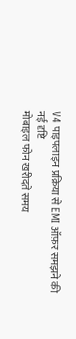V4 पाइपलाइन प्रक्रिया से EMI ऑफ़र समझने की नई दृष्टि
मोबाइल फोन खरीदते समय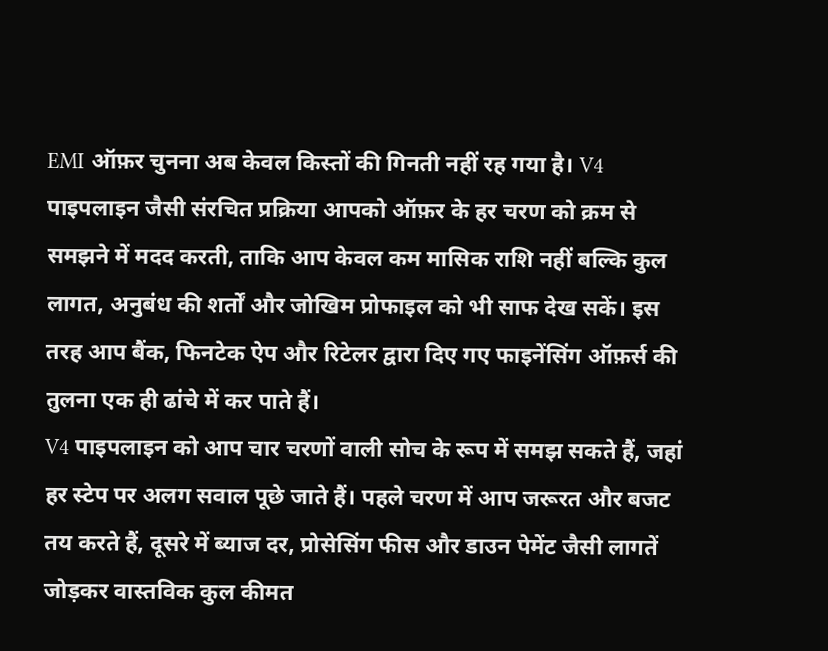EMI ऑफ़र चुनना अब केवल किस्तों की गिनती नहीं रह गया है। V4 पाइपलाइन जैसी संरचित प्रक्रिया आपको ऑफ़र के हर चरण को क्रम से समझने में मदद करती, ताकि आप केवल कम मासिक राशि नहीं बल्कि कुल लागत, अनुबंध की शर्तों और जोखिम प्रोफाइल को भी साफ देख सकें। इस तरह आप बैंक, फिनटेक ऐप और रिटेलर द्वारा दिए गए फाइनेंसिंग ऑफ़र्स की तुलना एक ही ढांचे में कर पाते हैं।
V4 पाइपलाइन को आप चार चरणों वाली सोच के रूप में समझ सकते हैं, जहां हर स्टेप पर अलग सवाल पूछे जाते हैं। पहले चरण में आप जरूरत और बजट तय करते हैं, दूसरे में ब्याज दर, प्रोसेसिंग फीस और डाउन पेमेंट जैसी लागतें जोड़कर वास्तविक कुल कीमत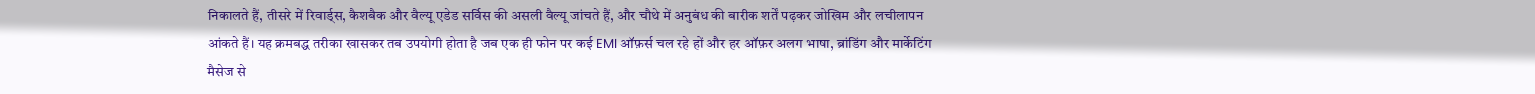निकालते हैं, तीसरे में रिवार्ड्स, कैशबैक और वैल्यू एडेड सर्विस की असली वैल्यू जांचते हैं, और चौथे में अनुबंध की बारीक शर्तें पढ़कर जोखिम और लचीलापन आंकते हैं। यह क्रमबद्ध तरीका खासकर तब उपयोगी होता है जब एक ही फोन पर कई EMI ऑफ़र्स चल रहे हों और हर ऑफ़र अलग भाषा, ब्रांडिंग और मार्केटिंग मैसेज से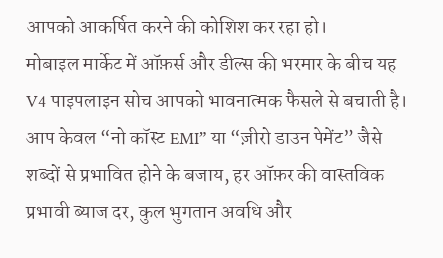आपको आकर्षित करने की कोशिश कर रहा हो।
मोबाइल मार्केट में ऑफ़र्स और डील्स की भरमार के बीच यह V4 पाइपलाइन सोच आपको भावनात्मक फैसले से बचाती है। आप केवल “नो कॉस्ट EMI” या “ज़ीरो डाउन पेमेंट” जैसे शब्दों से प्रभावित होने के बजाय, हर ऑफ़र की वास्तविक प्रभावी ब्याज दर, कुल भुगतान अवधि और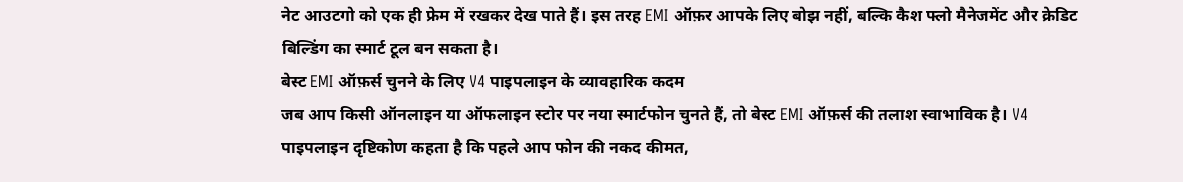नेट आउटगो को एक ही फ्रेम में रखकर देख पाते हैं। इस तरह EMI ऑफ़र आपके लिए बोझ नहीं, बल्कि कैश फ्लो मैनेजमेंट और क्रेडिट बिल्डिंग का स्मार्ट टूल बन सकता है।
बेस्ट EMI ऑफ़र्स चुनने के लिए V4 पाइपलाइन के व्यावहारिक कदम
जब आप किसी ऑनलाइन या ऑफलाइन स्टोर पर नया स्मार्टफोन चुनते हैं, तो बेस्ट EMI ऑफ़र्स की तलाश स्वाभाविक है। V4 पाइपलाइन दृष्टिकोण कहता है कि पहले आप फोन की नकद कीमत,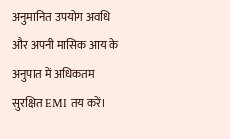अनुमानित उपयोग अवधि और अपनी मासिक आय के अनुपात में अधिकतम सुरक्षित EMI तय करें।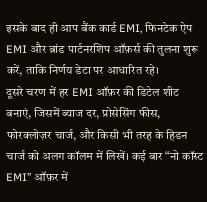इसके बाद ही आप बैंक कार्ड EMI, फिनटेक ऐप EMI और ब्रांड पार्टनरशिप ऑफ़र्स की तुलना शुरू करें, ताकि निर्णय डेटा पर आधारित रहे।
दूसरे चरण में हर EMI ऑफ़र की डिटेल शीट बनाएं, जिसमें ब्याज दर, प्रोसेसिंग फीस, फोरक्लोज़र चार्ज, और किसी भी तरह के हिडन चार्ज को अलग कॉलम में लिखें। कई बार “नो कॉस्ट EMI” ऑफ़र में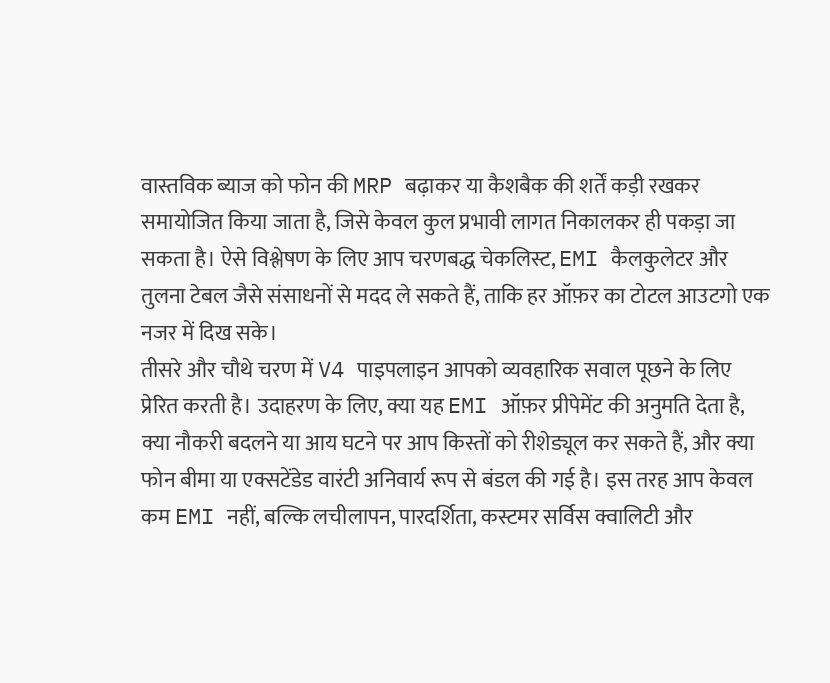वास्तविक ब्याज को फोन की MRP बढ़ाकर या कैशबैक की शर्तें कड़ी रखकर समायोजित किया जाता है, जिसे केवल कुल प्रभावी लागत निकालकर ही पकड़ा जा सकता है। ऐसे विश्लेषण के लिए आप चरणबद्ध चेकलिस्ट, EMI कैलकुलेटर और तुलना टेबल जैसे संसाधनों से मदद ले सकते हैं, ताकि हर ऑफ़र का टोटल आउटगो एक नजर में दिख सके।
तीसरे और चौथे चरण में V4 पाइपलाइन आपको व्यवहारिक सवाल पूछने के लिए प्रेरित करती है। उदाहरण के लिए, क्या यह EMI ऑफ़र प्रीपेमेंट की अनुमति देता है, क्या नौकरी बदलने या आय घटने पर आप किस्तों को रीशेड्यूल कर सकते हैं, और क्या फोन बीमा या एक्सटेंडेड वारंटी अनिवार्य रूप से बंडल की गई है। इस तरह आप केवल कम EMI नहीं, बल्कि लचीलापन, पारदर्शिता, कस्टमर सर्विस क्वालिटी और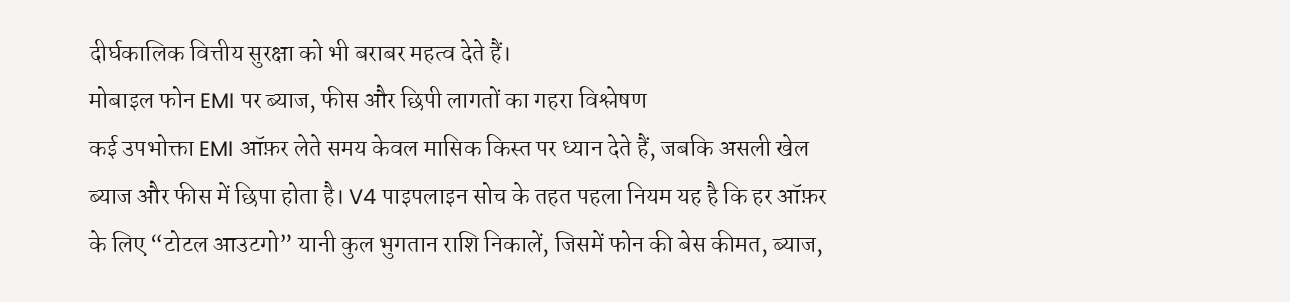दीर्घकालिक वित्तीय सुरक्षा को भी बराबर महत्व देते हैं।
मोबाइल फोन EMI पर ब्याज, फीस और छिपी लागतों का गहरा विश्लेषण
कई उपभोक्ता EMI ऑफ़र लेते समय केवल मासिक किस्त पर ध्यान देते हैं, जबकि असली खेल ब्याज और फीस में छिपा होता है। V4 पाइपलाइन सोच के तहत पहला नियम यह है कि हर ऑफ़र के लिए “टोटल आउटगो” यानी कुल भुगतान राशि निकालें, जिसमें फोन की बेस कीमत, ब्याज,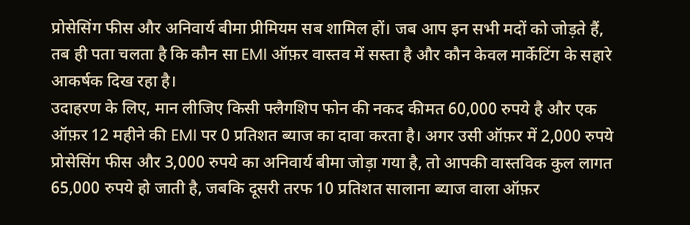प्रोसेसिंग फीस और अनिवार्य बीमा प्रीमियम सब शामिल हों। जब आप इन सभी मदों को जोड़ते हैं, तब ही पता चलता है कि कौन सा EMI ऑफ़र वास्तव में सस्ता है और कौन केवल मार्केटिंग के सहारे आकर्षक दिख रहा है।
उदाहरण के लिए, मान लीजिए किसी फ्लैगशिप फोन की नकद कीमत 60,000 रुपये है और एक ऑफ़र 12 महीने की EMI पर 0 प्रतिशत ब्याज का दावा करता है। अगर उसी ऑफ़र में 2,000 रुपये प्रोसेसिंग फीस और 3,000 रुपये का अनिवार्य बीमा जोड़ा गया है, तो आपकी वास्तविक कुल लागत 65,000 रुपये हो जाती है, जबकि दूसरी तरफ 10 प्रतिशत सालाना ब्याज वाला ऑफ़र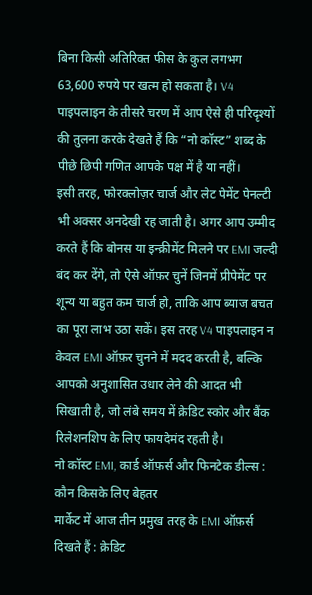बिना किसी अतिरिक्त फीस के कुल लगभग 63,600 रुपये पर खत्म हो सकता है। V4 पाइपलाइन के तीसरे चरण में आप ऐसे ही परिदृश्यों की तुलना करके देखते हैं कि “नो कॉस्ट” शब्द के पीछे छिपी गणित आपके पक्ष में है या नहीं।
इसी तरह, फोरक्लोज़र चार्ज और लेट पेमेंट पेनल्टी भी अक्सर अनदेखी रह जाती है। अगर आप उम्मीद करते हैं कि बोनस या इन्क्रीमेंट मिलने पर EMI जल्दी बंद कर देंगे, तो ऐसे ऑफ़र चुनें जिनमें प्रीपेमेंट पर शून्य या बहुत कम चार्ज हो, ताकि आप ब्याज बचत का पूरा लाभ उठा सकें। इस तरह V4 पाइपलाइन न केवल EMI ऑफ़र चुनने में मदद करती है, बल्कि आपको अनुशासित उधार लेने की आदत भी सिखाती है, जो लंबे समय में क्रेडिट स्कोर और बैंक रिलेशनशिप के लिए फायदेमंद रहती है।
नो कॉस्ट EMI, कार्ड ऑफ़र्स और फिनटेक डील्स : कौन किसके लिए बेहतर
मार्केट में आज तीन प्रमुख तरह के EMI ऑफ़र्स दिखते हैं : क्रेडिट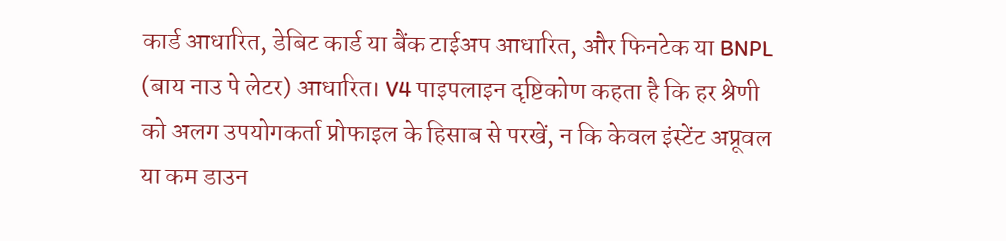कार्ड आधारित, डेबिट कार्ड या बैंक टाईअप आधारित, और फिनटेक या BNPL (बाय नाउ पे लेटर) आधारित। V4 पाइपलाइन दृष्टिकोण कहता है कि हर श्रेणी को अलग उपयोगकर्ता प्रोफाइल के हिसाब से परखें, न कि केवल इंस्टेंट अप्रूवल या कम डाउन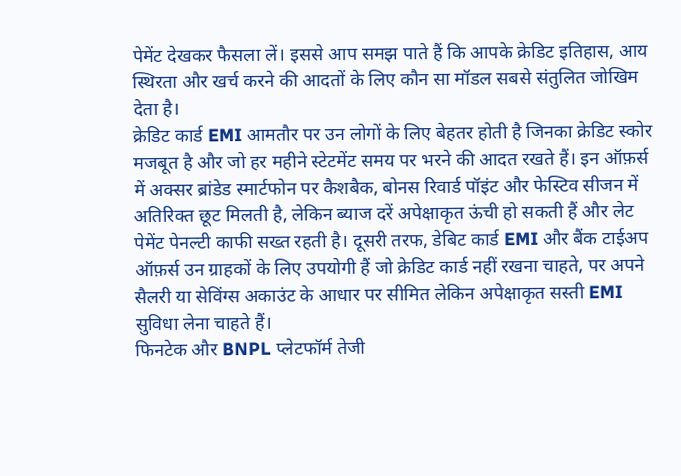पेमेंट देखकर फैसला लें। इससे आप समझ पाते हैं कि आपके क्रेडिट इतिहास, आय स्थिरता और खर्च करने की आदतों के लिए कौन सा मॉडल सबसे संतुलित जोखिम देता है।
क्रेडिट कार्ड EMI आमतौर पर उन लोगों के लिए बेहतर होती है जिनका क्रेडिट स्कोर मजबूत है और जो हर महीने स्टेटमेंट समय पर भरने की आदत रखते हैं। इन ऑफ़र्स में अक्सर ब्रांडेड स्मार्टफोन पर कैशबैक, बोनस रिवार्ड पॉइंट और फेस्टिव सीजन में अतिरिक्त छूट मिलती है, लेकिन ब्याज दरें अपेक्षाकृत ऊंची हो सकती हैं और लेट पेमेंट पेनल्टी काफी सख्त रहती है। दूसरी तरफ, डेबिट कार्ड EMI और बैंक टाईअप ऑफ़र्स उन ग्राहकों के लिए उपयोगी हैं जो क्रेडिट कार्ड नहीं रखना चाहते, पर अपने सैलरी या सेविंग्स अकाउंट के आधार पर सीमित लेकिन अपेक्षाकृत सस्ती EMI सुविधा लेना चाहते हैं।
फिनटेक और BNPL प्लेटफॉर्म तेजी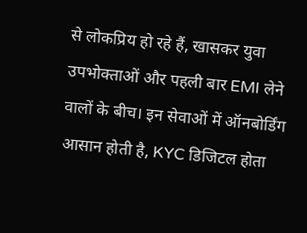से लोकप्रिय हो रहे हैं, खासकर युवा उपभोक्ताओं और पहली बार EMI लेने वालों के बीच। इन सेवाओं में ऑनबोर्डिंग आसान होती है, KYC डिजिटल होता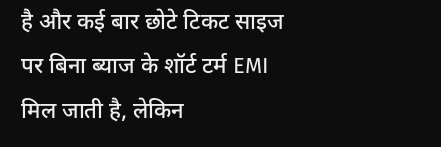है और कई बार छोटे टिकट साइज पर बिना ब्याज के शॉर्ट टर्म EMI मिल जाती है, लेकिन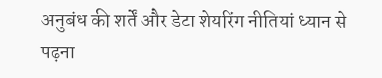अनुबंध की शर्तें और डेटा शेयरिंग नीतियां ध्यान से पढ़ना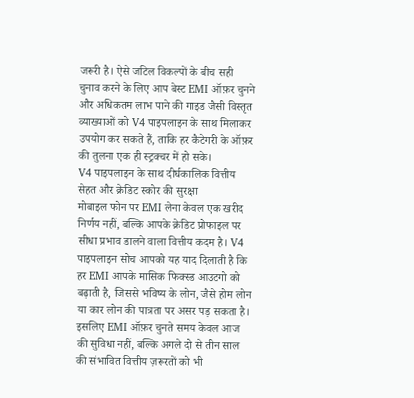जरूरी है। ऐसे जटिल विकल्पों के बीच सही चुनाव करने के लिए आप बेस्ट EMI ऑफ़र चुनने और अधिकतम लाभ पाने की गाइड जैसी विस्तृत व्याख्याओं को V4 पाइपलाइन के साथ मिलाकर उपयोग कर सकते हैं, ताकि हर कैटेगरी के ऑफ़र की तुलना एक ही स्ट्रक्चर में हो सके।
V4 पाइपलाइन के साथ दीर्घकालिक वित्तीय सेहत और क्रेडिट स्कोर की सुरक्षा
मोबाइल फोन पर EMI लेना केवल एक खरीद निर्णय नहीं, बल्कि आपके क्रेडिट प्रोफाइल पर सीधा प्रभाव डालने वाला वित्तीय कदम है। V4 पाइपलाइन सोच आपको यह याद दिलाती है कि हर EMI आपके मासिक फिक्स्ड आउटगो को बढ़ाती है, जिससे भविष्य के लोन, जैसे होम लोन या कार लोन की पात्रता पर असर पड़ सकता है। इसलिए EMI ऑफ़र चुनते समय केवल आज की सुविधा नहीं, बल्कि अगले दो से तीन साल की संभावित वित्तीय ज़रूरतों को भी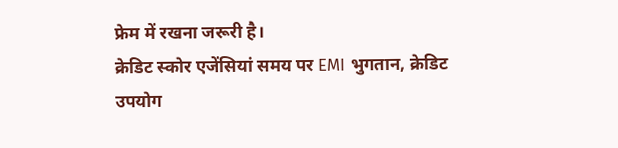फ्रेम में रखना जरूरी है।
क्रेडिट स्कोर एजेंसियां समय पर EMI भुगतान, क्रेडिट उपयोग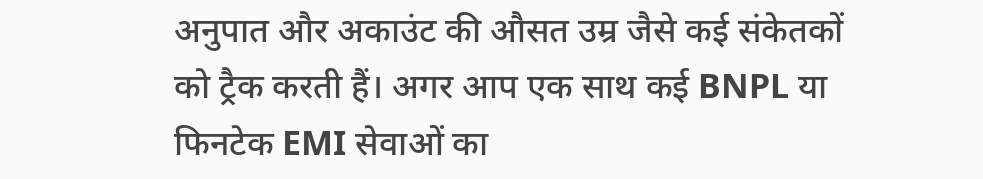अनुपात और अकाउंट की औसत उम्र जैसे कई संकेतकों को ट्रैक करती हैं। अगर आप एक साथ कई BNPL या फिनटेक EMI सेवाओं का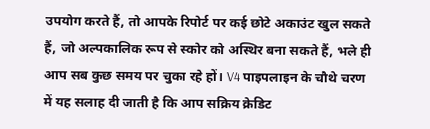उपयोग करते हैं, तो आपके रिपोर्ट पर कई छोटे अकाउंट खुल सकते हैं, जो अल्पकालिक रूप से स्कोर को अस्थिर बना सकते हैं, भले ही आप सब कुछ समय पर चुका रहे हों। V4 पाइपलाइन के चौथे चरण में यह सलाह दी जाती है कि आप सक्रिय क्रेडिट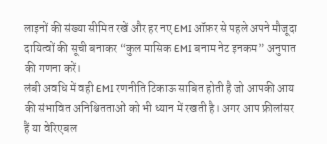लाइनों की संख्या सीमित रखें और हर नए EMI ऑफ़र से पहले अपने मौजूदा दायित्वों की सूची बनाकर “कुल मासिक EMI बनाम नेट इनकम” अनुपात की गणना करें।
लंबी अवधि में वही EMI रणनीति टिकाऊ साबित होती है जो आपकी आय की संभावित अनिश्चितताओं को भी ध्यान में रखती है। अगर आप फ्रीलांसर हैं या वेरिएबल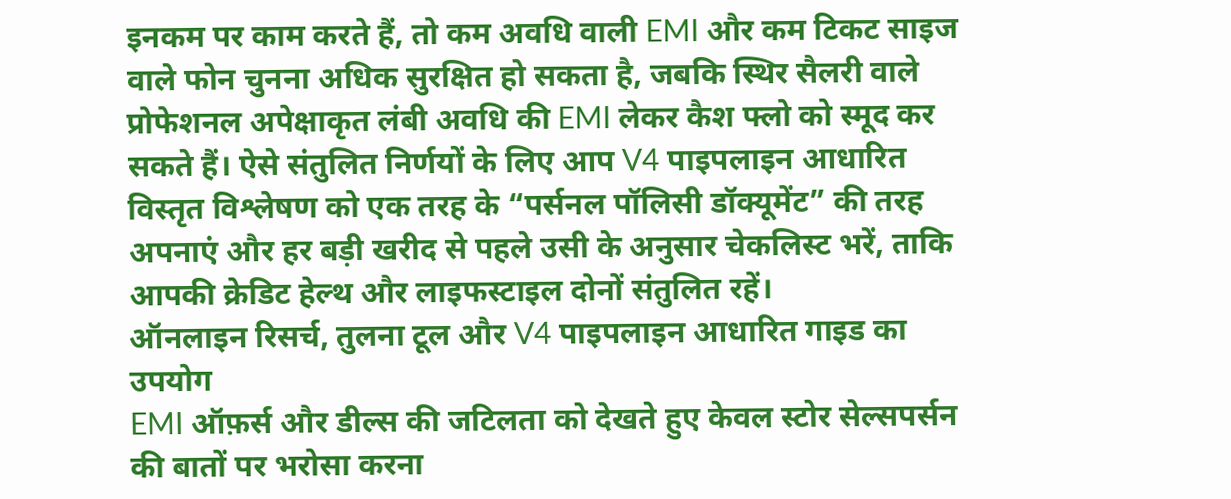इनकम पर काम करते हैं, तो कम अवधि वाली EMI और कम टिकट साइज वाले फोन चुनना अधिक सुरक्षित हो सकता है, जबकि स्थिर सैलरी वाले प्रोफेशनल अपेक्षाकृत लंबी अवधि की EMI लेकर कैश फ्लो को स्मूद कर सकते हैं। ऐसे संतुलित निर्णयों के लिए आप V4 पाइपलाइन आधारित विस्तृत विश्लेषण को एक तरह के “पर्सनल पॉलिसी डॉक्यूमेंट” की तरह अपनाएं और हर बड़ी खरीद से पहले उसी के अनुसार चेकलिस्ट भरें, ताकि आपकी क्रेडिट हेल्थ और लाइफस्टाइल दोनों संतुलित रहें।
ऑनलाइन रिसर्च, तुलना टूल और V4 पाइपलाइन आधारित गाइड का उपयोग
EMI ऑफ़र्स और डील्स की जटिलता को देखते हुए केवल स्टोर सेल्सपर्सन की बातों पर भरोसा करना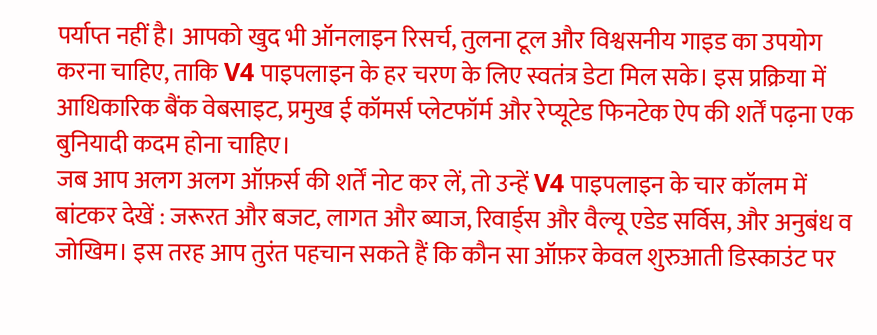पर्याप्त नहीं है। आपको खुद भी ऑनलाइन रिसर्च, तुलना टूल और विश्वसनीय गाइड का उपयोग करना चाहिए, ताकि V4 पाइपलाइन के हर चरण के लिए स्वतंत्र डेटा मिल सके। इस प्रक्रिया में आधिकारिक बैंक वेबसाइट, प्रमुख ई कॉमर्स प्लेटफॉर्म और रेप्यूटेड फिनटेक ऐप की शर्तें पढ़ना एक बुनियादी कदम होना चाहिए।
जब आप अलग अलग ऑफ़र्स की शर्तें नोट कर लें, तो उन्हें V4 पाइपलाइन के चार कॉलम में बांटकर देखें : जरूरत और बजट, लागत और ब्याज, रिवार्ड्स और वैल्यू एडेड सर्विस, और अनुबंध व जोखिम। इस तरह आप तुरंत पहचान सकते हैं कि कौन सा ऑफ़र केवल शुरुआती डिस्काउंट पर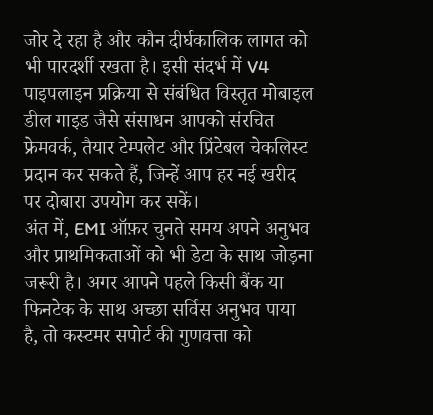जोर दे रहा है और कौन दीर्घकालिक लागत को भी पारदर्शी रखता है। इसी संदर्भ में V4 पाइपलाइन प्रक्रिया से संबंधित विस्तृत मोबाइल डील गाइड जैसे संसाधन आपको संरचित फ्रेमवर्क, तैयार टेम्पलेट और प्रिंटेबल चेकलिस्ट प्रदान कर सकते हैं, जिन्हें आप हर नई खरीद पर दोबारा उपयोग कर सकें।
अंत में, EMI ऑफ़र चुनते समय अपने अनुभव और प्राथमिकताओं को भी डेटा के साथ जोड़ना जरूरी है। अगर आपने पहले किसी बैंक या फिनटेक के साथ अच्छा सर्विस अनुभव पाया है, तो कस्टमर सपोर्ट की गुणवत्ता को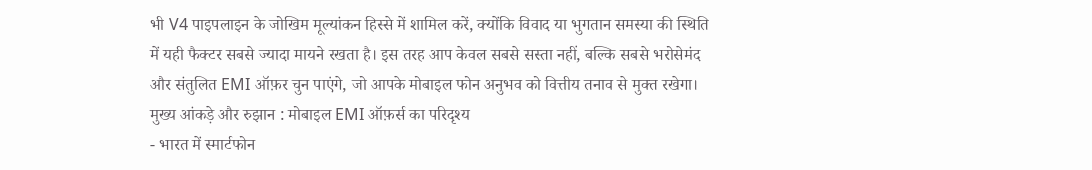भी V4 पाइपलाइन के जोखिम मूल्यांकन हिस्से में शामिल करें, क्योंकि विवाद या भुगतान समस्या की स्थिति में यही फैक्टर सबसे ज्यादा मायने रखता है। इस तरह आप केवल सबसे सस्ता नहीं, बल्कि सबसे भरोसेमंद और संतुलित EMI ऑफ़र चुन पाएंगे, जो आपके मोबाइल फोन अनुभव को वित्तीय तनाव से मुक्त रखेगा।
मुख्य आंकड़े और रुझान : मोबाइल EMI ऑफ़र्स का परिदृश्य
- भारत में स्मार्टफोन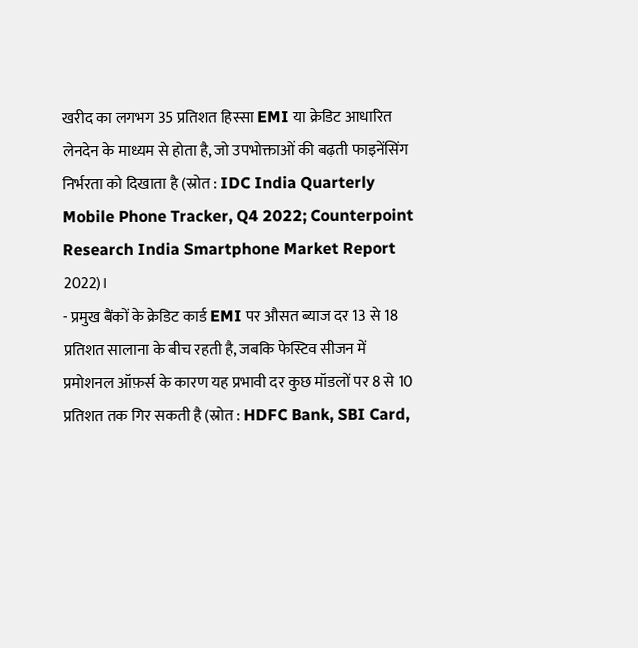खरीद का लगभग 35 प्रतिशत हिस्सा EMI या क्रेडिट आधारित लेनदेन के माध्यम से होता है, जो उपभोक्ताओं की बढ़ती फाइनेंसिंग निर्भरता को दिखाता है (स्रोत : IDC India Quarterly Mobile Phone Tracker, Q4 2022; Counterpoint Research India Smartphone Market Report 2022)।
- प्रमुख बैंकों के क्रेडिट कार्ड EMI पर औसत ब्याज दर 13 से 18 प्रतिशत सालाना के बीच रहती है, जबकि फेस्टिव सीजन में प्रमोशनल ऑफ़र्स के कारण यह प्रभावी दर कुछ मॉडलों पर 8 से 10 प्रतिशत तक गिर सकती है (स्रोत : HDFC Bank, SBI Card,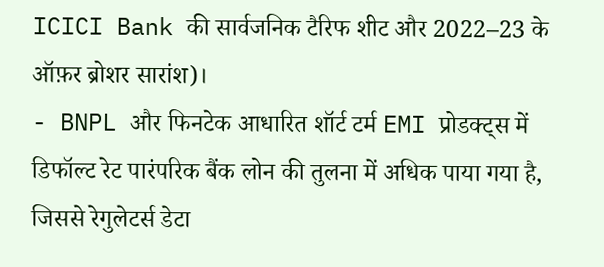ICICI Bank की सार्वजनिक टैरिफ शीट और 2022–23 के ऑफ़र ब्रोशर सारांश)।
- BNPL और फिनटेक आधारित शॉर्ट टर्म EMI प्रोडक्ट्स में डिफॉल्ट रेट पारंपरिक बैंक लोन की तुलना में अधिक पाया गया है, जिससे रेगुलेटर्स डेटा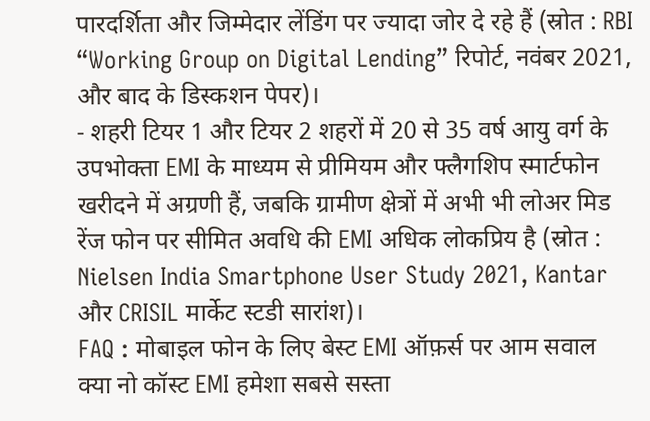पारदर्शिता और जिम्मेदार लेंडिंग पर ज्यादा जोर दे रहे हैं (स्रोत : RBI “Working Group on Digital Lending” रिपोर्ट, नवंबर 2021, और बाद के डिस्कशन पेपर)।
- शहरी टियर 1 और टियर 2 शहरों में 20 से 35 वर्ष आयु वर्ग के उपभोक्ता EMI के माध्यम से प्रीमियम और फ्लैगशिप स्मार्टफोन खरीदने में अग्रणी हैं, जबकि ग्रामीण क्षेत्रों में अभी भी लोअर मिड रेंज फोन पर सीमित अवधि की EMI अधिक लोकप्रिय है (स्रोत : Nielsen India Smartphone User Study 2021, Kantar और CRISIL मार्केट स्टडी सारांश)।
FAQ : मोबाइल फोन के लिए बेस्ट EMI ऑफ़र्स पर आम सवाल
क्या नो कॉस्ट EMI हमेशा सबसे सस्ता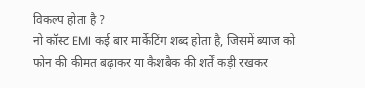विकल्प होता है ?
नो कॉस्ट EMI कई बार मार्केटिंग शब्द होता है, जिसमें ब्याज को फोन की कीमत बढ़ाकर या कैशबैक की शर्तें कड़ी रखकर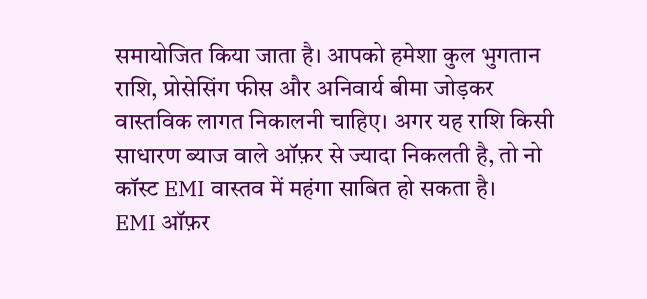समायोजित किया जाता है। आपको हमेशा कुल भुगतान राशि, प्रोसेसिंग फीस और अनिवार्य बीमा जोड़कर वास्तविक लागत निकालनी चाहिए। अगर यह राशि किसी साधारण ब्याज वाले ऑफ़र से ज्यादा निकलती है, तो नो कॉस्ट EMI वास्तव में महंगा साबित हो सकता है।
EMI ऑफ़र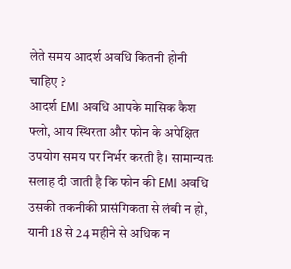लेते समय आदर्श अवधि कितनी होनी चाहिए ?
आदर्श EMI अवधि आपके मासिक कैश फ्लो, आय स्थिरता और फोन के अपेक्षित उपयोग समय पर निर्भर करती है। सामान्यतः सलाह दी जाती है कि फोन की EMI अवधि उसकी तकनीकी प्रासंगिकता से लंबी न हो, यानी 18 से 24 महीने से अधिक न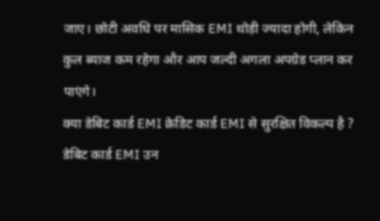जाए। छोटी अवधि पर मासिक EMI थोड़ी ज्यादा होगी, लेकिन कुल ब्याज कम रहेगा और आप जल्दी अगला अपग्रेड प्लान कर पाएंगे।
क्या डेबिट कार्ड EMI क्रेडिट कार्ड EMI से सुरक्षित विकल्प है ?
डेबिट कार्ड EMI उन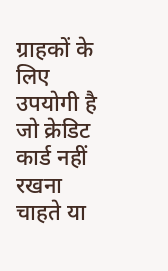ग्राहकों के लिए उपयोगी है जो क्रेडिट कार्ड नहीं रखना चाहते या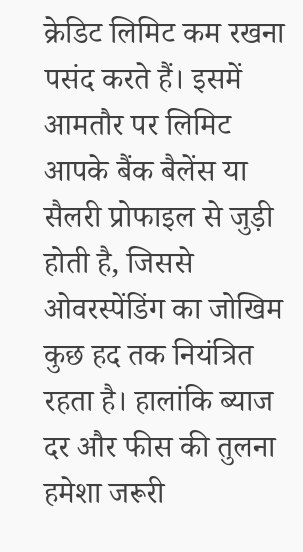क्रेडिट लिमिट कम रखना पसंद करते हैं। इसमें आमतौर पर लिमिट आपके बैंक बैलेंस या सैलरी प्रोफाइल से जुड़ी होती है, जिससे ओवरस्पेंडिंग का जोखिम कुछ हद तक नियंत्रित रहता है। हालांकि ब्याज दर और फीस की तुलना हमेशा जरूरी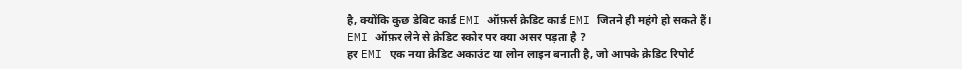है, क्योंकि कुछ डेबिट कार्ड EMI ऑफ़र्स क्रेडिट कार्ड EMI जितने ही महंगे हो सकते हैं।
EMI ऑफ़र लेने से क्रेडिट स्कोर पर क्या असर पड़ता है ?
हर EMI एक नया क्रेडिट अकाउंट या लोन लाइन बनाती है, जो आपके क्रेडिट रिपोर्ट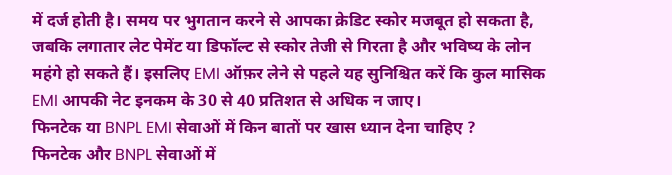में दर्ज होती है। समय पर भुगतान करने से आपका क्रेडिट स्कोर मजबूत हो सकता है, जबकि लगातार लेट पेमेंट या डिफॉल्ट से स्कोर तेजी से गिरता है और भविष्य के लोन महंगे हो सकते हैं। इसलिए EMI ऑफ़र लेने से पहले यह सुनिश्चित करें कि कुल मासिक EMI आपकी नेट इनकम के 30 से 40 प्रतिशत से अधिक न जाए।
फिनटेक या BNPL EMI सेवाओं में किन बातों पर खास ध्यान देना चाहिए ?
फिनटेक और BNPL सेवाओं में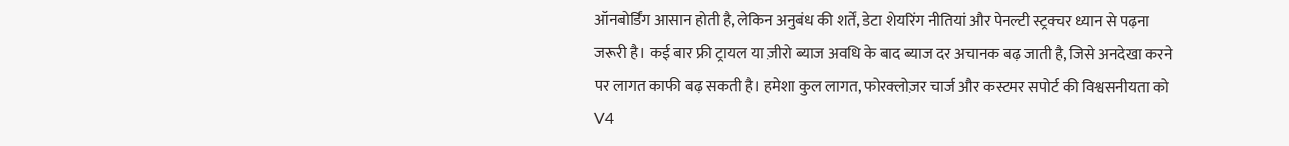ऑनबोर्डिंग आसान होती है, लेकिन अनुबंध की शर्तें, डेटा शेयरिंग नीतियां और पेनल्टी स्ट्रक्चर ध्यान से पढ़ना जरूरी है। कई बार फ्री ट्रायल या ज़ीरो ब्याज अवधि के बाद ब्याज दर अचानक बढ़ जाती है, जिसे अनदेखा करने पर लागत काफी बढ़ सकती है। हमेशा कुल लागत, फोरक्लोज़र चार्ज और कस्टमर सपोर्ट की विश्वसनीयता को V4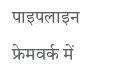पाइपलाइन फ्रेमवर्क में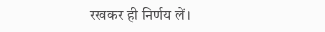रखकर ही निर्णय लें।